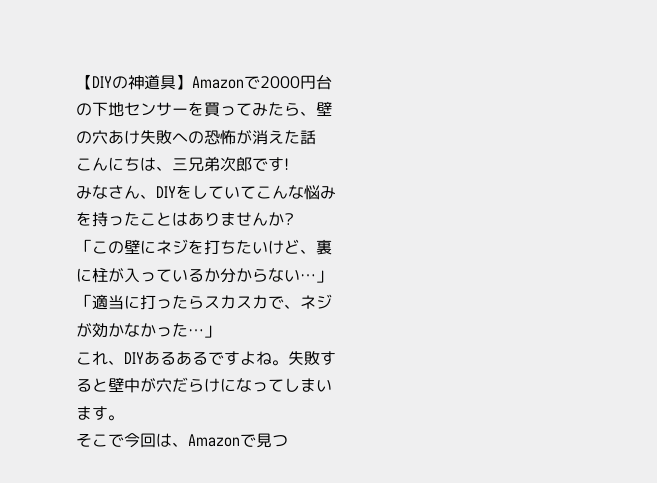【DIYの神道具】Amazonで2000円台の下地センサーを買ってみたら、壁の穴あけ失敗への恐怖が消えた話
こんにちは、三兄弟次郎です!
みなさん、DIYをしていてこんな悩みを持ったことはありませんか?
「この壁にネジを打ちたいけど、裏に柱が入っているか分からない…」
「適当に打ったらスカスカで、ネジが効かなかった…」
これ、DIYあるあるですよね。失敗すると壁中が穴だらけになってしまいます。
そこで今回は、Amazonで見つ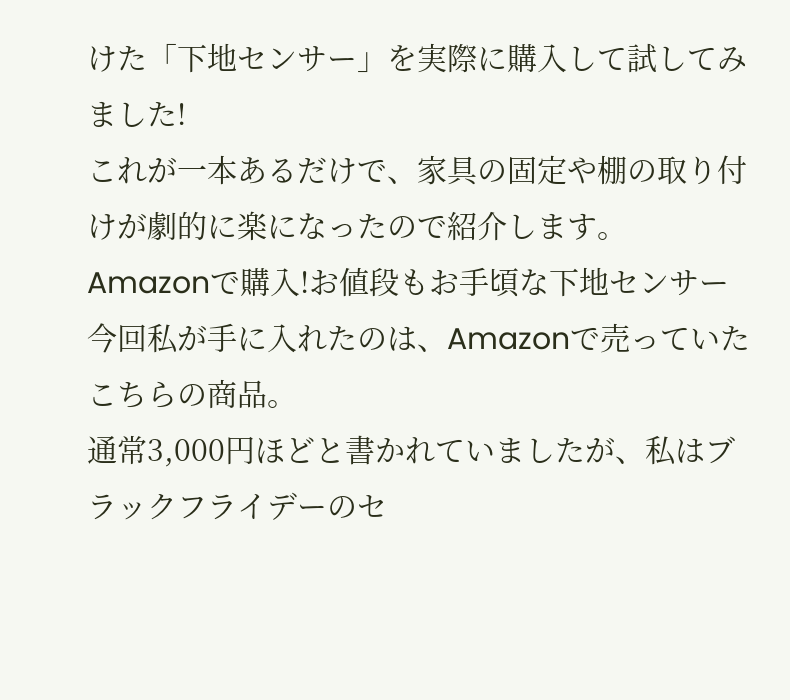けた「下地センサー」を実際に購入して試してみました!
これが一本あるだけで、家具の固定や棚の取り付けが劇的に楽になったので紹介します。
Amazonで購入!お値段もお手頃な下地センサー
今回私が手に入れたのは、Amazonで売っていたこちらの商品。
通常3,000円ほどと書かれていましたが、私はブラックフライデーのセ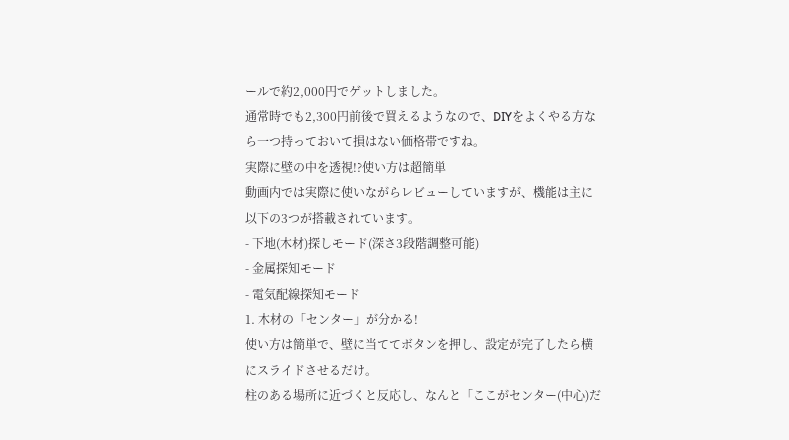ールで約2,000円でゲットしました。
通常時でも2,300円前後で買えるようなので、DIYをよくやる方なら一つ持っておいて損はない価格帯ですね。
実際に壁の中を透視!?使い方は超簡単
動画内では実際に使いながらレビューしていますが、機能は主に以下の3つが搭載されています。
- 下地(木材)探しモード(深さ3段階調整可能)
- 金属探知モード
- 電気配線探知モード
1. 木材の「センター」が分かる!
使い方は簡単で、壁に当ててボタンを押し、設定が完了したら横にスライドさせるだけ。
柱のある場所に近づくと反応し、なんと「ここがセンター(中心)だ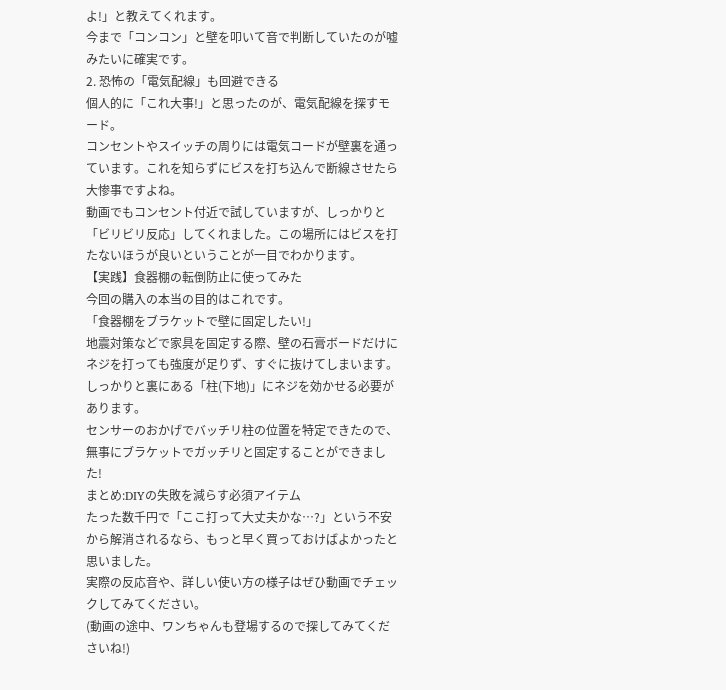よ!」と教えてくれます。
今まで「コンコン」と壁を叩いて音で判断していたのが嘘みたいに確実です。
2. 恐怖の「電気配線」も回避できる
個人的に「これ大事!」と思ったのが、電気配線を探すモード。
コンセントやスイッチの周りには電気コードが壁裏を通っています。これを知らずにビスを打ち込んで断線させたら大惨事ですよね。
動画でもコンセント付近で試していますが、しっかりと「ビリビリ反応」してくれました。この場所にはビスを打たないほうが良いということが一目でわかります。
【実践】食器棚の転倒防止に使ってみた
今回の購入の本当の目的はこれです。
「食器棚をブラケットで壁に固定したい!」
地震対策などで家具を固定する際、壁の石膏ボードだけにネジを打っても強度が足りず、すぐに抜けてしまいます。
しっかりと裏にある「柱(下地)」にネジを効かせる必要があります。
センサーのおかげでバッチリ柱の位置を特定できたので、無事にブラケットでガッチリと固定することができました!
まとめ:DIYの失敗を減らす必須アイテム
たった数千円で「ここ打って大丈夫かな…?」という不安から解消されるなら、もっと早く買っておけばよかったと思いました。
実際の反応音や、詳しい使い方の様子はぜひ動画でチェックしてみてください。
(動画の途中、ワンちゃんも登場するので探してみてくださいね!)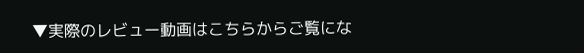▼実際のレビュー動画はこちらからご覧にな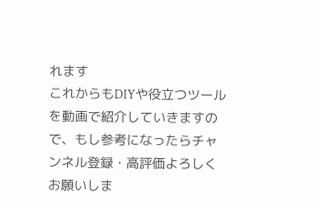れます
これからもDIYや役立つツールを動画で紹介していきますので、もし参考になったらチャンネル登録・高評価よろしくお願いしま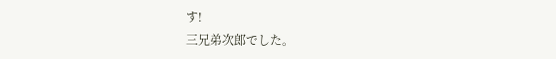す!
三兄弟次郎でした。